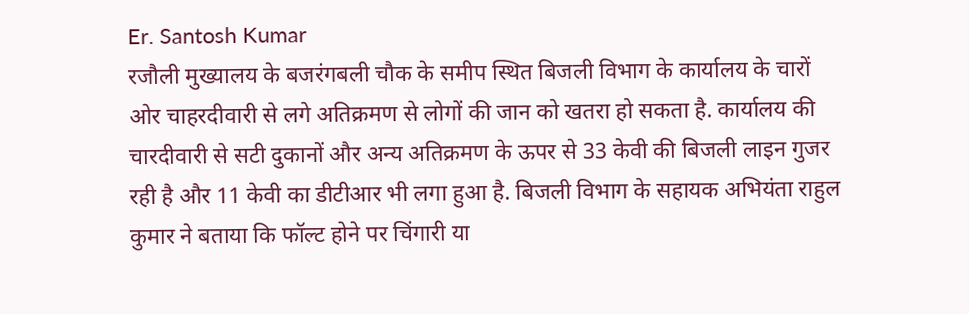Er. Santosh Kumar
रजौली मुख्यालय के बजरंगबली चौक के समीप स्थित बिजली विभाग के कार्यालय के चारों ओर चाहरदीवारी से लगे अतिक्रमण से लोगों की जान को खतरा हो सकता है. कार्यालय की चारदीवारी से सटी दुकानों और अन्य अतिक्रमण के ऊपर से 33 केवी की बिजली लाइन गुजर रही है और 11 केवी का डीटीआर भी लगा हुआ है. बिजली विभाग के सहायक अभियंता राहुल कुमार ने बताया कि फॉल्ट होने पर चिंगारी या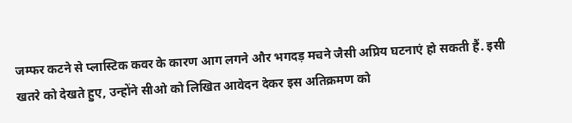जम्फर कटने से प्लास्टिक कवर के कारण आग लगने और भगदड़ मचने जैसी अप्रिय घटनाएं हो सकती हैं. इसी खतरे को देखते हुए, उन्होंने सीओ को लिखित आवेदन देकर इस अतिक्रमण को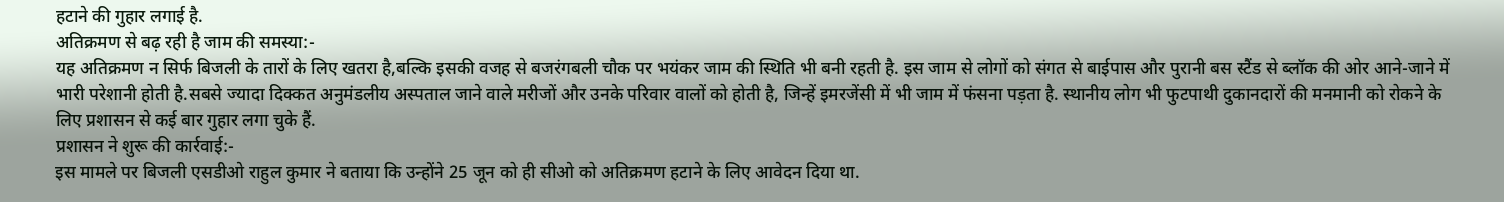हटाने की गुहार लगाई है.
अतिक्रमण से बढ़ रही है जाम की समस्या:-
यह अतिक्रमण न सिर्फ बिजली के तारों के लिए खतरा है,बल्कि इसकी वजह से बजरंगबली चौक पर भयंकर जाम की स्थिति भी बनी रहती है. इस जाम से लोगों को संगत से बाईपास और पुरानी बस स्टैंड से ब्लॉक की ओर आने-जाने में भारी परेशानी होती है.सबसे ज्यादा दिक्कत अनुमंडलीय अस्पताल जाने वाले मरीजों और उनके परिवार वालों को होती है, जिन्हें इमरजेंसी में भी जाम में फंसना पड़ता है. स्थानीय लोग भी फुटपाथी दुकानदारों की मनमानी को रोकने के लिए प्रशासन से कई बार गुहार लगा चुके हैं.
प्रशासन ने शुरू की कार्रवाई:-
इस मामले पर बिजली एसडीओ राहुल कुमार ने बताया कि उन्होंने 25 जून को ही सीओ को अतिक्रमण हटाने के लिए आवेदन दिया था.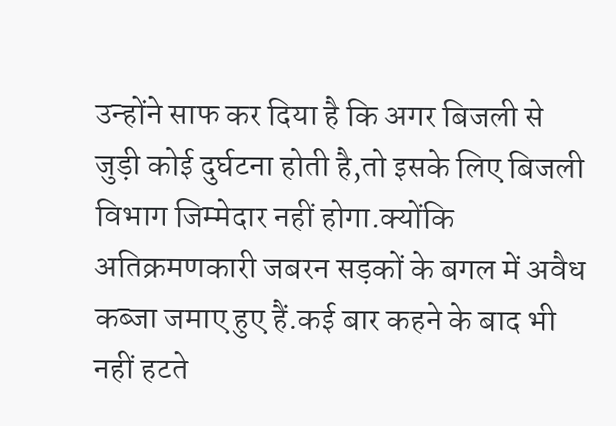उन्होंने साफ कर दिया है कि अगर बिजली से जुड़ी कोई दुर्घटना होती है,तो इसके लिए बिजली विभाग जिम्मेदार नहीं होगा.क्योंकि अतिक्रमणकारी जबरन सड़कों के बगल में अवैध कब्जा जमाए हुए हैं.कई बार कहने के बाद भी नहीं हटते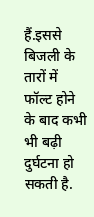हैं.इससे बिजली के तारों में फॉल्ट होने के बाद कभी भी बढ़ी दुर्घटना हो सकती है.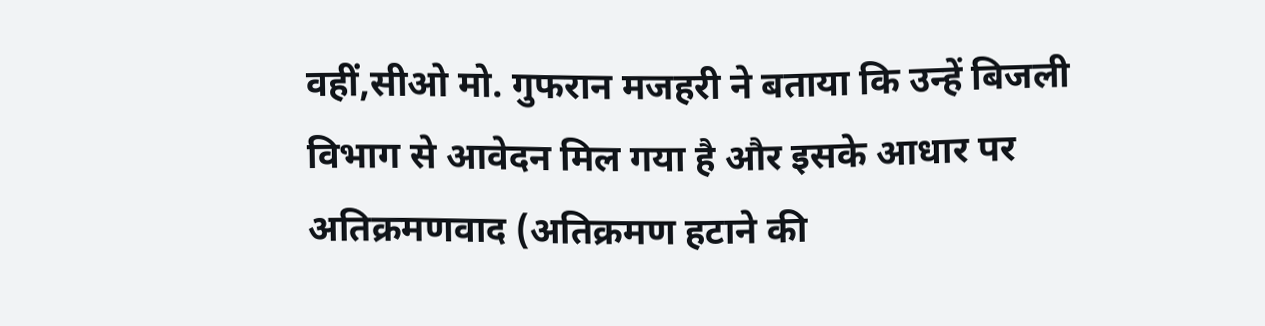वहीं,सीओ मो. गुफरान मजहरी ने बताया कि उन्हें बिजली विभाग से आवेदन मिल गया है और इसके आधार पर अतिक्रमणवाद (अतिक्रमण हटाने की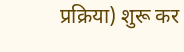प्रक्रिया) शुरू कर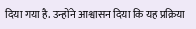दिया गया है. उन्होंने आश्वासन दिया कि यह प्रक्रिया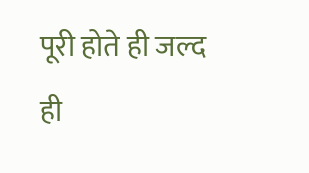पूरी होते ही जल्द ही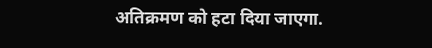अतिक्रमण को हटा दिया जाएगा.